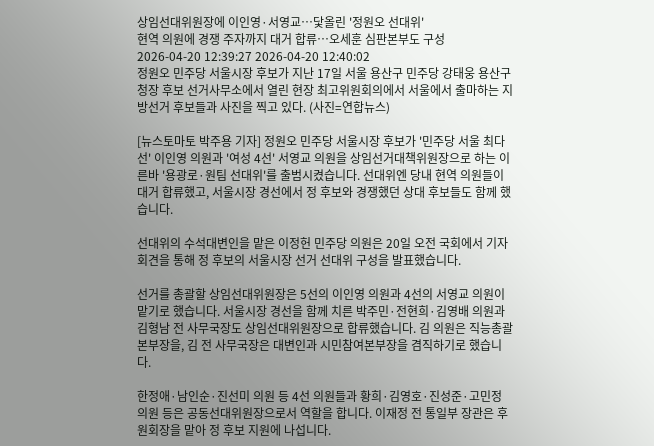상임선대위원장에 이인영·서영교…닻올린 '정원오 선대위'
현역 의원에 경쟁 주자까지 대거 합류…오세훈 심판본부도 구성
2026-04-20 12:39:27 2026-04-20 12:40:02
정원오 민주당 서울시장 후보가 지난 17일 서울 용산구 민주당 강태웅 용산구청장 후보 선거사무소에서 열린 현장 최고위원회의에서 서울에서 출마하는 지방선거 후보들과 사진을 찍고 있다. (사진=연합뉴스)

[뉴스토마토 박주용 기자] 정원오 민주당 서울시장 후보가 '민주당 서울 최다선' 이인영 의원과 '여성 4선' 서영교 의원을 상임선거대책위원장으로 하는 이른바 '용광로·원팀 선대위'를 출범시켰습니다. 선대위엔 당내 현역 의원들이 대거 합류했고, 서울시장 경선에서 정 후보와 경쟁했던 상대 후보들도 함께 했습니다.

선대위의 수석대변인을 맡은 이정헌 민주당 의원은 20일 오전 국회에서 기자회견을 통해 정 후보의 서울시장 선거 선대위 구성을 발표했습니다.

선거를 총괄할 상임선대위원장은 5선의 이인영 의원과 4선의 서영교 의원이 맡기로 했습니다. 서울시장 경선을 함께 치른 박주민·전현희·김영배 의원과 김형남 전 사무국장도 상임선대위원장으로 합류했습니다. 김 의원은 직능총괄본부장을, 김 전 사무국장은 대변인과 시민참여본부장을 겸직하기로 했습니다.

한정애·남인순·진선미 의원 등 4선 의원들과 황희·김영호·진성준·고민정 의원 등은 공동선대위원장으로서 역할을 합니다. 이재정 전 통일부 장관은 후원회장을 맡아 정 후보 지원에 나섭니다.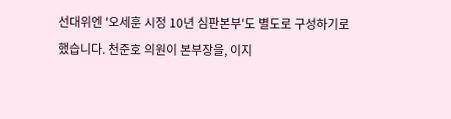선대위엔 '오세훈 시정 10년 심판본부'도 별도로 구성하기로 했습니다. 천준호 의원이 본부장을, 이지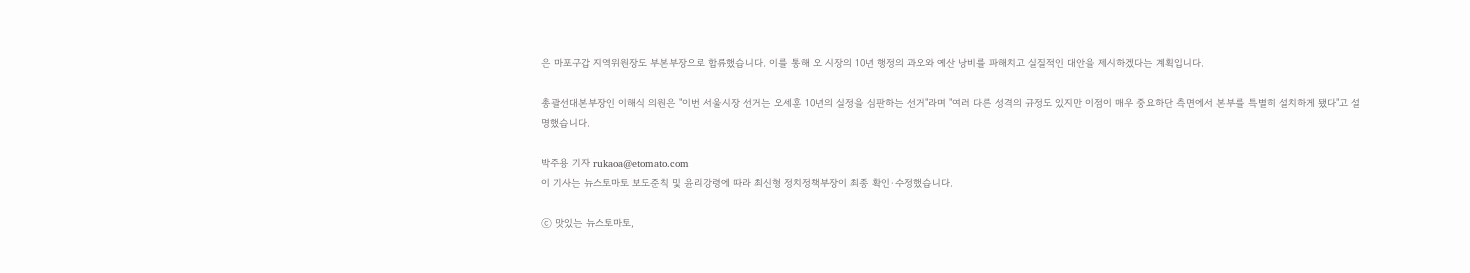은 마포구갑 지역위원장도 부본부장으로 합류했습니다. 이를 통해 오 시장의 10년 행정의 과오와 예산 낭비를 파해치고 실질적인 대안을 제시하겠다는 계획입니다.

총괄선대본부장인 이해식 의원은 "이번 서울시장 선거는 오세훈 10년의 실정을 심판하는 선거"라며 "여러 다른 성격의 규정도 있지만 이점이 매우 중요하단 측면에서 본부를 특별히 설치하게 됐다"고 설명했습니다.

박주용 기자 rukaoa@etomato.com
이 기사는 뉴스토마토 보도준칙 및 윤리강령에 따라 최신형 정치정책부장이 최종 확인·수정했습니다.

ⓒ 맛있는 뉴스토마토,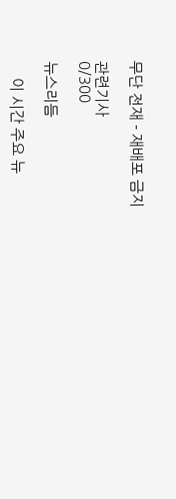무단 전재 - 재배포 금지

관련기사
0/300

뉴스리듬

    이 시간 주요 뉴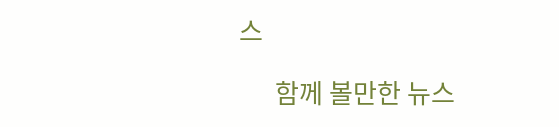스

      함께 볼만한 뉴스